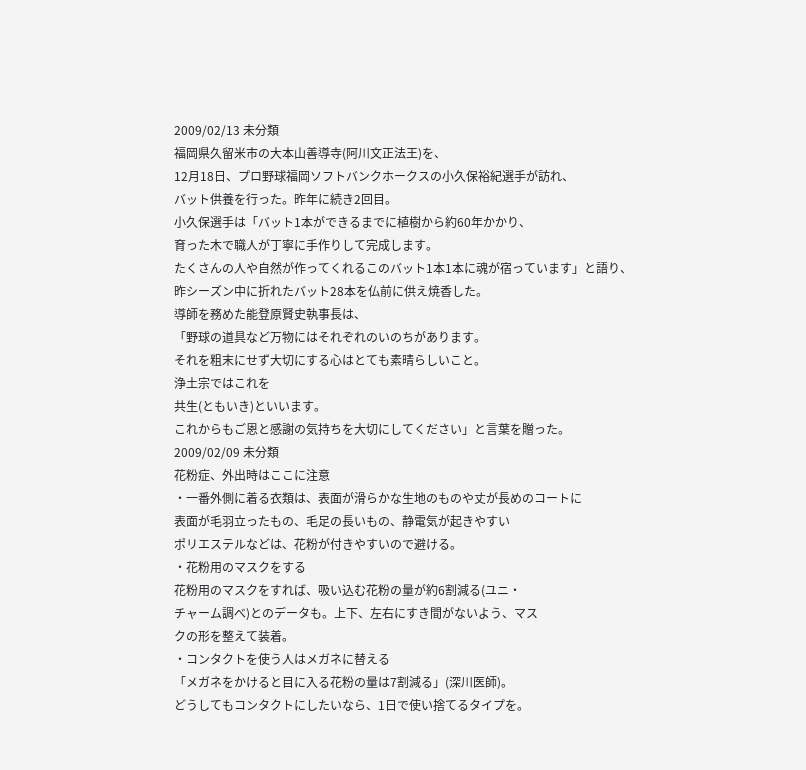2009/02/13 未分類
福岡県久留米市の大本山善導寺(阿川文正法王)を、
12月18日、プロ野球福岡ソフトバンクホークスの小久保裕紀選手が訪れ、
バット供養を行った。昨年に続き2回目。
小久保選手は「バット1本ができるまでに植樹から約60年かかり、
育った木で職人が丁寧に手作りして完成します。
たくさんの人や自然が作ってくれるこのバット1本1本に魂が宿っています」と語り、
昨シーズン中に折れたバット28本を仏前に供え焼香した。
導師を務めた能登原賢史執事長は、
「野球の道具など万物にはそれぞれのいのちがあります。
それを粗末にせず大切にする心はとても素晴らしいこと。
浄土宗ではこれを
共生(ともいき)といいます。
これからもご恩と感謝の気持ちを大切にしてください」と言葉を贈った。
2009/02/09 未分類
花粉症、外出時はここに注意
・一番外側に着る衣類は、表面が滑らかな生地のものや丈が長めのコートに
表面が毛羽立ったもの、毛足の長いもの、静電気が起きやすい
ポリエステルなどは、花粉が付きやすいので避ける。
・花粉用のマスクをする
花粉用のマスクをすれば、吸い込む花粉の量が約6割減る(ユニ・
チャーム調べ)とのデータも。上下、左右にすき間がないよう、マス
クの形を整えて装着。
・コンタクトを使う人はメガネに替える
「メガネをかけると目に入る花粉の量は7割減る」(深川医師)。
どうしてもコンタクトにしたいなら、1日で使い捨てるタイプを。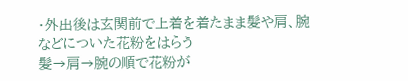・外出後は玄関前で上着を着たまま髪や肩、腕などについた花粉をはらう
髪→肩→腕の順で花粉が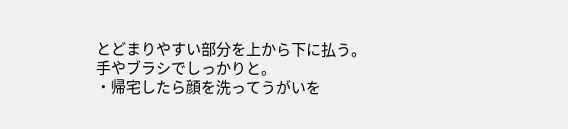とどまりやすい部分を上から下に払う。
手やブラシでしっかりと。
・帰宅したら顔を洗ってうがいを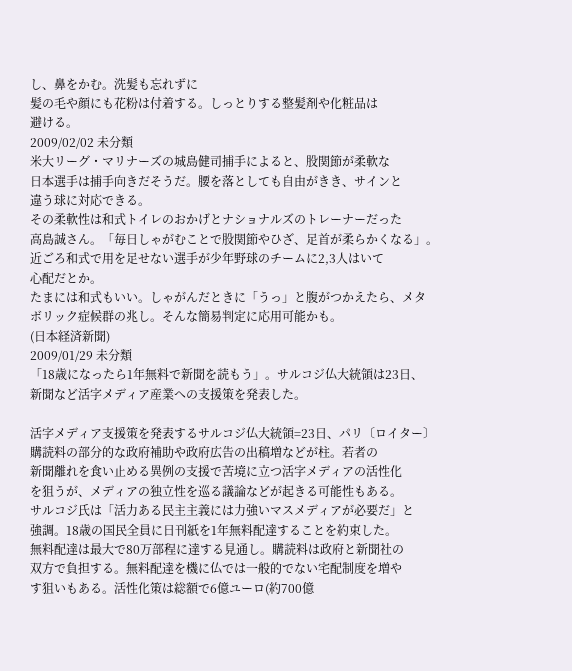し、鼻をかむ。洗髪も忘れずに
髪の毛や顔にも花粉は付着する。しっとりする整髪剤や化粧品は
避ける。
2009/02/02 未分類
米大リーグ・マリナーズの城島健司捕手によると、股関節が柔軟な
日本選手は捕手向きだそうだ。腰を落としても自由がきき、サインと
違う球に対応できる。
その柔軟性は和式トイレのおかげとナショナルズのトレーナーだった
高島誠さん。「毎日しゃがむことで股関節やひざ、足首が柔らかくなる」。
近ごろ和式で用を足せない選手が少年野球のチームに2,3人はいて
心配だとか。
たまには和式もいい。しゃがんだときに「うっ」と腹がつかえたら、メタ
ボリック症候群の兆し。そんな簡易判定に応用可能かも。
(日本経済新聞)
2009/01/29 未分類
「18歳になったら1年無料で新聞を読もう」。サルコジ仏大統領は23日、
新聞など活字メディア産業への支援策を発表した。

活字メディア支援策を発表するサルコジ仏大統領=23日、パリ〔ロイター〕
購読料の部分的な政府補助や政府広告の出稿増などが柱。若者の
新聞離れを食い止める異例の支援で苦境に立つ活字メディアの活性化
を狙うが、メディアの独立性を巡る議論などが起きる可能性もある。
サルコジ氏は「活力ある民主主義には力強いマスメディアが必要だ」と
強調。18歳の国民全員に日刊紙を1年無料配達することを約束した。
無料配達は最大で80万部程に達する見通し。購読料は政府と新聞社の
双方で負担する。無料配達を機に仏では一般的でない宅配制度を増や
す狙いもある。活性化策は総額で6億ユーロ(約700億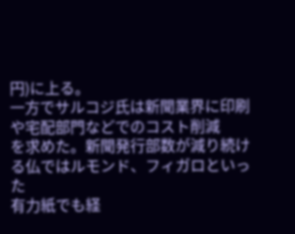円)に上る。
一方でサルコジ氏は新聞業界に印刷や宅配部門などでのコスト削減
を求めた。新聞発行部数が減り続ける仏ではルモンド、フィガロといった
有力紙でも経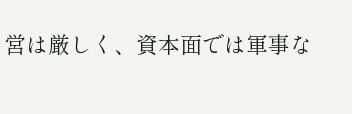営は厳しく、資本面では軍事な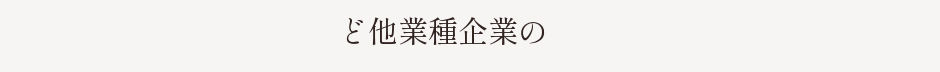ど他業種企業の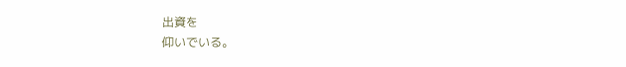出資を
仰いでいる。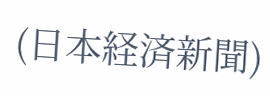(日本経済新聞)